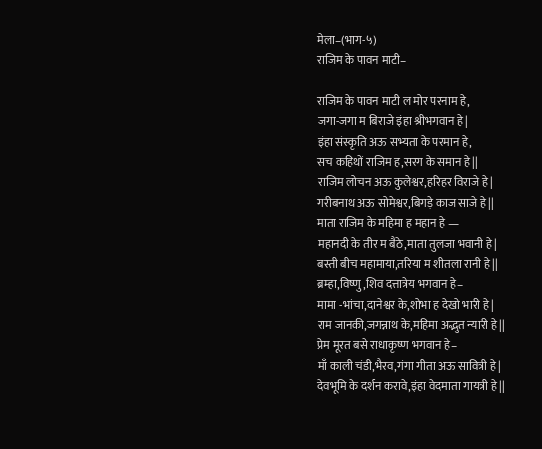मेला–(भाग-५)
राजिम के पावन माटी–

राजिम के पावन माटी ल मोर परनाम हे,
जगा-जगा म बिराजे इंहा श्रीभगवान हे|
इंहा संस्कृति अऊ सभ्यता के परमान हे,
सच कहिथों राजिम ह,सरग के समान हे||
राजिम लोचन अऊ कुलेश्वर,हरिहर विराजे हे|
गरीबनाथ अऊ सोमेश्वर,बिगड़े काज साजे हे||
माता राजिम के महिमा ह महान हे —
महानदी के तीर म बैठे,माता तुलजा भवानी हे|
बस्ती बीच महामाया,तरिया म शीतला रानी हे||
ब्रम्हा,विष्णु,शिव दत्तात्रेय भगवान हे–
मामा -भांचा,दानेश्वर के,शोभा ह देखो भारी हे|
राम जानकी,जगन्नाथ के,महिमा अद्भुत न्यारी हे||
प्रेम मूरत बसे राधाकृष्ण भगवान हे–
माँ काली चंडी,भैरव,गंगा गीता अऊ सावित्री हे|
देवभूमि के दर्शन करावे,इंहा वेदमाता गायत्री हे||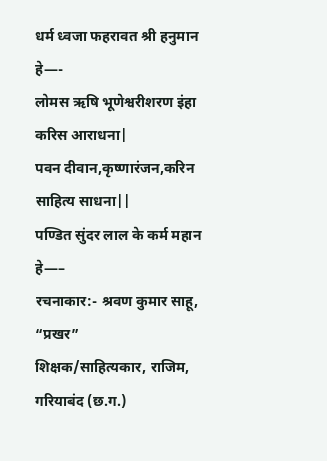धर्म ध्वजा फहरावत श्री हनुमान हे—-
लोमस ऋषि भूणेश्वरीशरण इंहा करिस आराधना|
पवन दीवान,कृष्णारंजन,करिन साहित्य साधना||
पण्डित सुंदर लाल के कर्म महान हे—–
रचनाकार:- श्रवण कुमार साहू, “प्रखर”
शिक्षक/साहित्यकार, राजिम, गरियाबंद (छ.ग.)